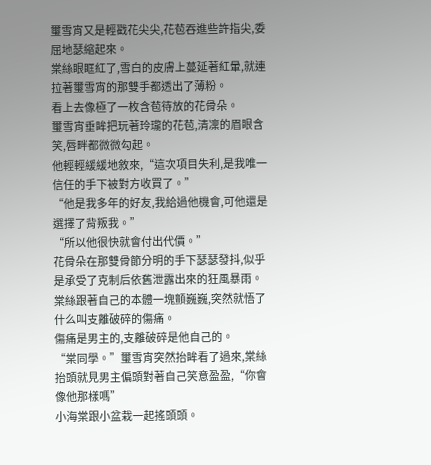璽雪宵又是輕戳花尖尖,花苞吞進些許指尖,委屈地瑟縮起來。
棠絲眼眶紅了,雪白的皮膚上蔓延著紅暈,就連拉著璽雪宵的那雙手都透出了薄粉。
看上去像極了一枚含苞待放的花骨朵。
璽雪宵垂眸把玩著玲瓏的花苞,清凜的眉眼含笑,唇畔都微微勾起。
他輕輕緩緩地敘來,“這次項目失利,是我唯一信任的手下被對方收買了。”
“他是我多年的好友,我給過他機會,可他還是選擇了背叛我。”
“所以他很快就會付出代價。”
花骨朵在那雙骨節分明的手下瑟瑟發抖,似乎是承受了克制后依舊泄露出來的狂風暴雨。
棠絲跟著自己的本體一塊顫巍巍,突然就悟了什么叫支離破碎的傷痛。
傷痛是男主的,支離破碎是他自己的。
“棠同學。”璽雪宵突然抬眸看了過來,棠絲抬頭就見男主偏頭對著自己笑意盈盈,“你會像他那樣嗎”
小海棠跟小盆栽一起搖頭頭。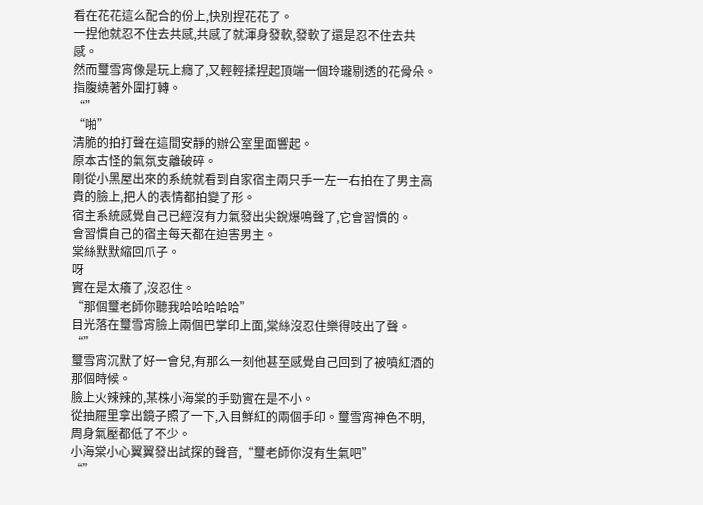看在花花這么配合的份上,快別捏花花了。
一捏他就忍不住去共感,共感了就渾身發軟,發軟了還是忍不住去共感。
然而璽雪宵像是玩上癮了,又輕輕揉捏起頂端一個玲瓏剔透的花骨朵。指腹繞著外圍打轉。
“”
“啪”
清脆的拍打聲在這間安靜的辦公室里面響起。
原本古怪的氣氛支離破碎。
剛從小黑屋出來的系統就看到自家宿主兩只手一左一右拍在了男主高貴的臉上,把人的表情都拍變了形。
宿主系統感覺自己已經沒有力氣發出尖銳爆鳴聲了,它會習慣的。
會習慣自己的宿主每天都在迫害男主。
棠絲默默縮回爪子。
呀
實在是太癢了,沒忍住。
“那個璽老師你聽我哈哈哈哈哈”
目光落在璽雪宵臉上兩個巴掌印上面,棠絲沒忍住樂得吱出了聲。
“”
璽雪宵沉默了好一會兒,有那么一刻他甚至感覺自己回到了被噴紅酒的那個時候。
臉上火辣辣的,某株小海棠的手勁實在是不小。
從抽屜里拿出鏡子照了一下,入目鮮紅的兩個手印。璽雪宵神色不明,周身氣壓都低了不少。
小海棠小心翼翼發出試探的聲音,“璽老師你沒有生氣吧”
“”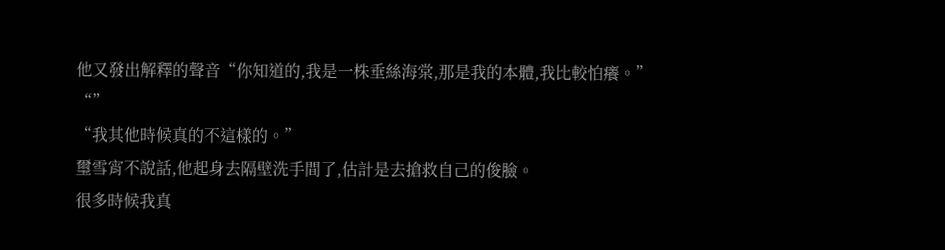他又發出解釋的聲音“你知道的,我是一株垂絲海棠,那是我的本體,我比較怕癢。”
“”
“我其他時候真的不這樣的。”
璽雪宵不說話,他起身去隔壁洗手間了,估計是去搶救自己的俊臉。
很多時候我真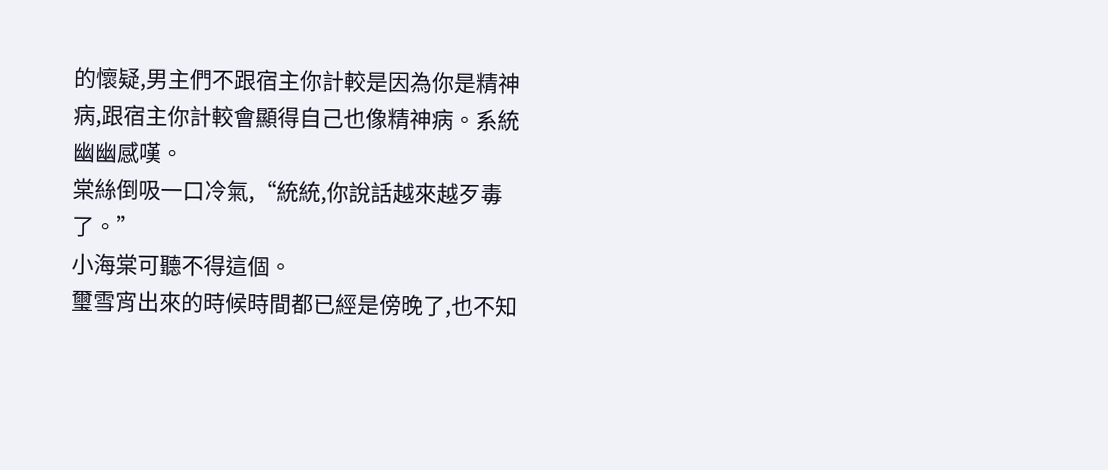的懷疑,男主們不跟宿主你計較是因為你是精神病,跟宿主你計較會顯得自己也像精神病。系統幽幽感嘆。
棠絲倒吸一口冷氣,“統統,你說話越來越歹毒了。”
小海棠可聽不得這個。
璽雪宵出來的時候時間都已經是傍晚了,也不知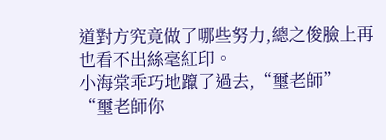道對方究竟做了哪些努力,總之俊臉上再也看不出絲毫紅印。
小海棠乖巧地躥了過去,“璽老師”
“璽老師你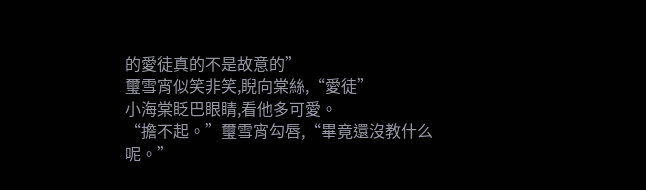的愛徒真的不是故意的”
璽雪宵似笑非笑,睨向棠絲,“愛徒”
小海棠眨巴眼睛,看他多可愛。
“擔不起。”璽雪宵勾唇,“畢竟還沒教什么呢。”